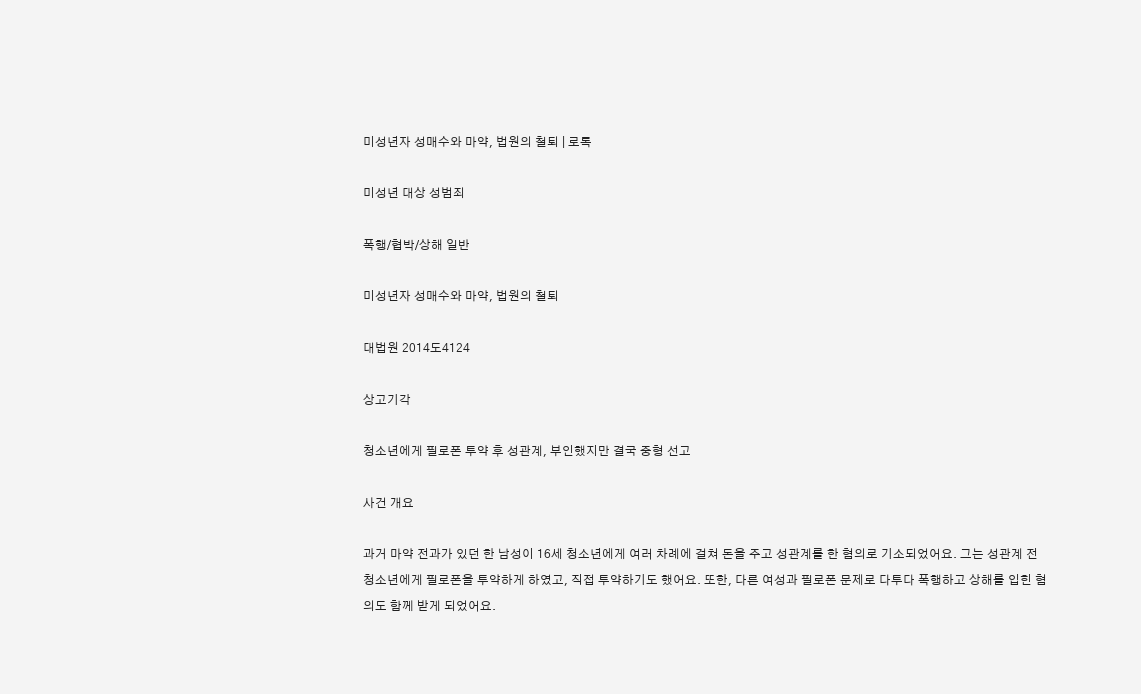미성년자 성매수와 마약, 법원의 철퇴 | 로톡

미성년 대상 성범죄

폭행/협박/상해 일반

미성년자 성매수와 마약, 법원의 철퇴

대법원 2014도4124

상고기각

청소년에게 필로폰 투약 후 성관계, 부인했지만 결국 중형 선고

사건 개요

과거 마약 전과가 있던 한 남성이 16세 청소년에게 여러 차례에 걸쳐 돈을 주고 성관계를 한 혐의로 기소되었어요. 그는 성관계 전 청소년에게 필로폰을 투약하게 하였고, 직접 투약하기도 했어요. 또한, 다른 여성과 필로폰 문제로 다투다 폭행하고 상해를 입힌 혐의도 함께 받게 되었어요.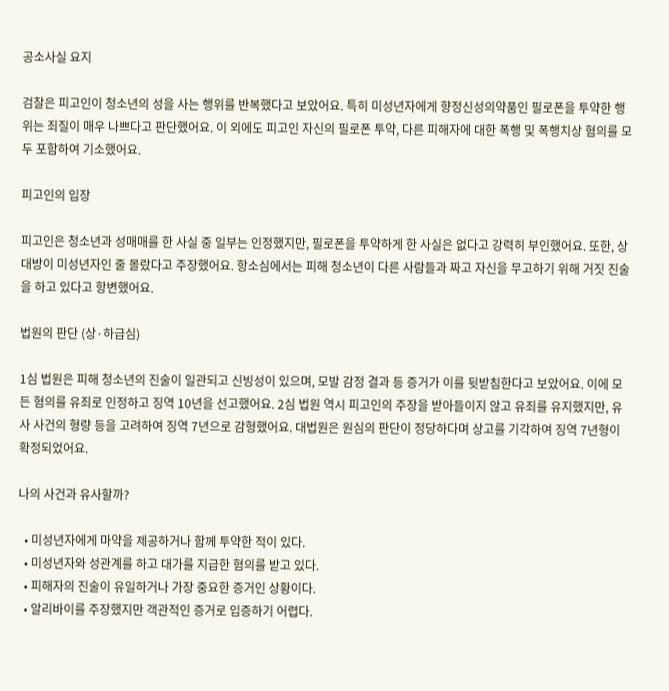공소사실 요지

검찰은 피고인이 청소년의 성을 사는 행위를 반복했다고 보았어요. 특히 미성년자에게 향정신성의약품인 필로폰을 투약한 행위는 죄질이 매우 나쁘다고 판단했어요. 이 외에도 피고인 자신의 필로폰 투약, 다른 피해자에 대한 폭행 및 폭행치상 혐의를 모두 포함하여 기소했어요.

피고인의 입장

피고인은 청소년과 성매매를 한 사실 중 일부는 인정했지만, 필로폰을 투약하게 한 사실은 없다고 강력히 부인했어요. 또한, 상대방이 미성년자인 줄 몰랐다고 주장했어요. 항소심에서는 피해 청소년이 다른 사람들과 짜고 자신을 무고하기 위해 거짓 진술을 하고 있다고 항변했어요.

법원의 판단 (상·하급심)

1심 법원은 피해 청소년의 진술이 일관되고 신빙성이 있으며, 모발 감정 결과 등 증거가 이를 뒷받침한다고 보았어요. 이에 모든 혐의를 유죄로 인정하고 징역 10년을 선고했어요. 2심 법원 역시 피고인의 주장을 받아들이지 않고 유죄를 유지했지만, 유사 사건의 형량 등을 고려하여 징역 7년으로 감형했어요. 대법원은 원심의 판단이 정당하다며 상고를 기각하여 징역 7년형이 확정되었어요.

나의 사건과 유사할까?

  • 미성년자에게 마약을 제공하거나 함께 투약한 적이 있다.
  • 미성년자와 성관계를 하고 대가를 지급한 혐의를 받고 있다.
  • 피해자의 진술이 유일하거나 가장 중요한 증거인 상황이다.
  • 알리바이를 주장했지만 객관적인 증거로 입증하기 어렵다.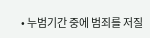• 누범기간 중에 범죄를 저질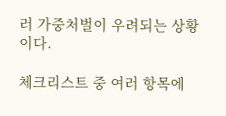러 가중처벌이 우려되는 상황이다.

체크리스트 중 여러 항목에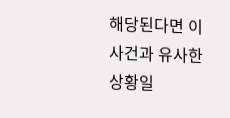해당된다면 이 사건과 유사한 상황일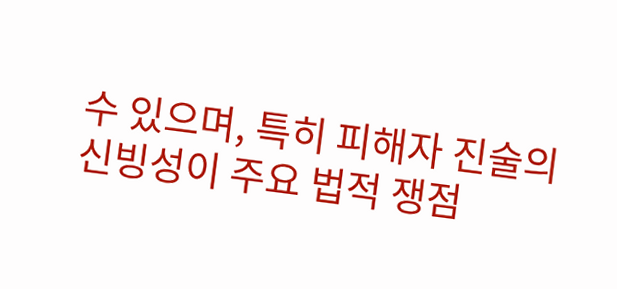수 있으며, 특히 피해자 진술의 신빙성이 주요 법적 쟁점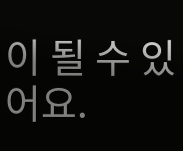이 될 수 있어요.